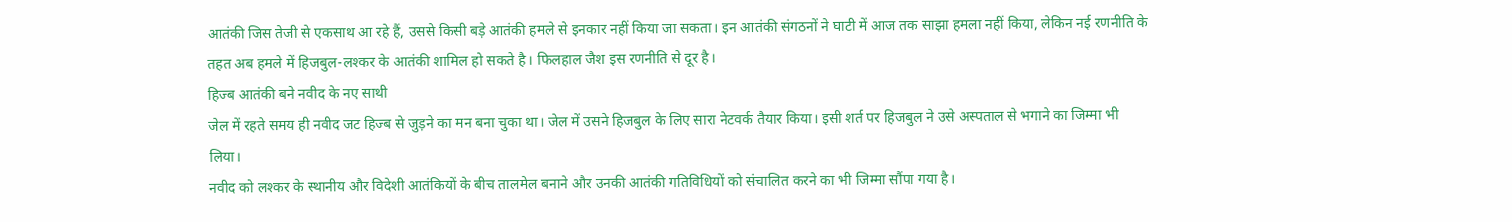आतंकी जिस तेजी से एकसाथ आ रहे हैं, उससे किसी बड़े आतंकी हमले से इनकार नहीं किया जा सकता। इन आतंकी संगठनों ने घाटी में आज तक साझा हमला नहीं किया, लेकिन नई रणनीति के तहत अब हमले में हिजबुल-लश्कर के आतंकी शामिल हो सकते है। फिलहाल जैश इस रणनीति से दूर है।
हिज्ब आतंकी बने नवीद के नए साथी
जेल में रहते समय ही नवीद जट हिज्ब से जुड़ने का मन बना चुका था। जेल में उसने हिजबुल के लिए सारा नेटवर्क तैयार किया। इसी शर्त पर हिजबुल ने उसे अस्पताल से भगाने का जिम्मा भी लिया।
नवीद को लश्कर के स्थानीय और विदेशी आतंकियों के बीच तालमेल बनाने और उनकी आतंकी गतिविधियों को संचालित करने का भी जिम्मा सौंपा गया है।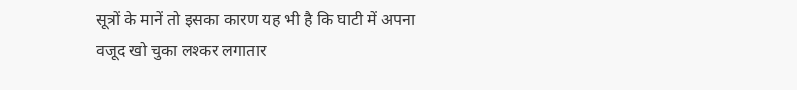सूत्रों के मानें तो इसका कारण यह भी है कि घाटी में अपना वजूद खो चुका लश्कर लगातार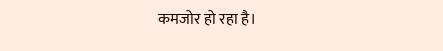कमजोर हो रहा है।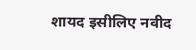शायद इसीलिए नवीद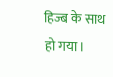हिज्ब के साथ हो गया।